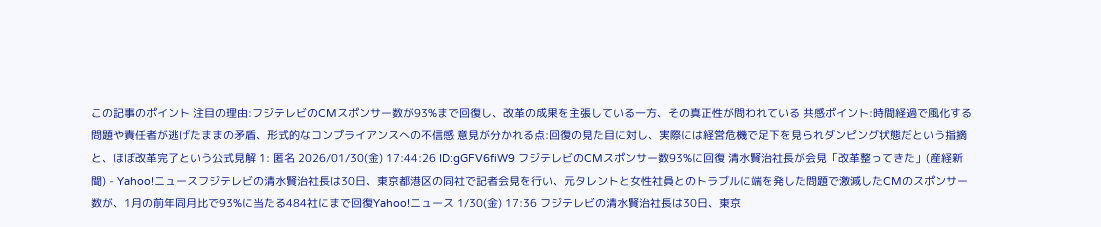この記事のポイント 注目の理由:フジテレビのCMスポンサー数が93%まで回復し、改革の成果を主張している一方、その真正性が問われている 共感ポイント:時間経過で風化する問題や責任者が逃げたままの矛盾、形式的なコンプライアンスへの不信感 意見が分かれる点:回復の見た目に対し、実際には経営危機で足下を見られダンピング状態だという指摘と、ほぼ改革完了という公式見解 1: 匿名 2026/01/30(金) 17:44:26 ID:gGFV6fiW9 フジテレビのCMスポンサー数93%に回復 清水賢治社長が会見「改革整ってきた」(産経新聞) - Yahoo!ニュースフジテレビの清水賢治社長は30日、東京都港区の同社で記者会見を行い、元タレントと女性社員とのトラブルに端を発した問題で激減したCMのスポンサー数が、1月の前年同月比で93%に当たる484社にまで回復Yahoo!ニュース 1/30(金) 17:36 フジテレビの清水賢治社長は30日、東京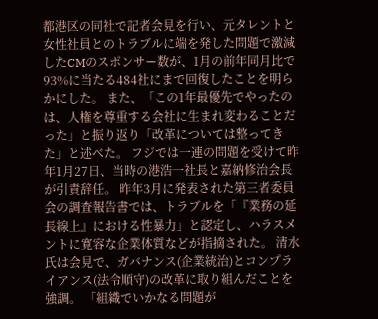都港区の同社で記者会見を行い、元タレントと女性社員とのトラブルに端を発した問題で激減したCMのスポンサー数が、1月の前年同月比で93%に当たる484社にまで回復したことを明らかにした。 また、「この1年最優先でやったのは、人権を尊重する会社に生まれ変わることだった」と振り返り「改革については整ってきた」と述べた。 フジでは一連の問題を受けて昨年1月27日、当時の港浩一社長と嘉納修治会長が引責辞任。 昨年3月に発表された第三者委員会の調査報告書では、トラブルを「『業務の延長線上』における性暴力」と認定し、ハラスメントに寛容な企業体質などが指摘された。 清水氏は会見で、ガバナンス(企業統治)とコンプライアンス(法令順守)の改革に取り組んだことを強調。 「組織でいかなる問題が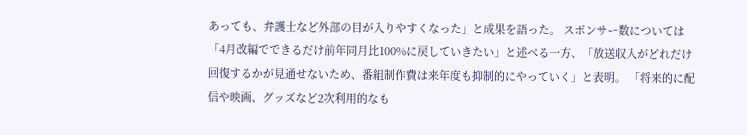あっても、弁護士など外部の目が入りやすくなった」と成果を語った。 スポンサー数については「4月改編でできるだけ前年同月比100%に戻していきたい」と述べる一方、「放送収入がどれだけ回復するかが見通せないため、番組制作費は来年度も抑制的にやっていく」と表明。 「将来的に配信や映画、グッズなど2次利用的なも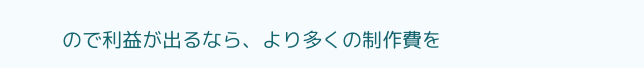ので利益が出るなら、より多くの制作費を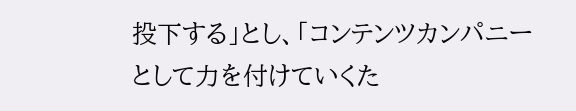投下する」とし、「コンテンツカンパニーとして力を付けていくた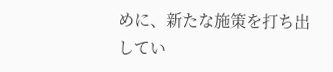めに、新たな施策を打ち出してい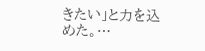きたい」と力を込めた。…